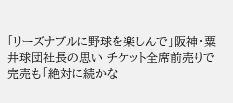「リーズナブルに野球を楽しんで」阪神・粟井球団社長の思い チケット全席前売りで完売も「絶対に続かな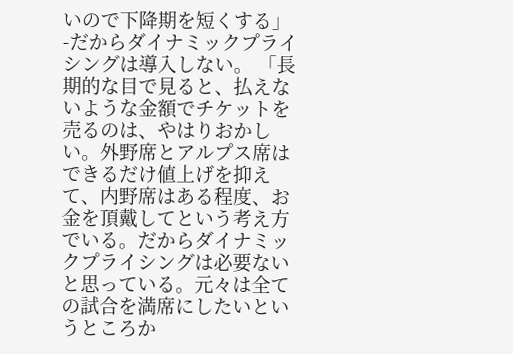いので下降期を短くする」 -だからダイナミックプライシングは導入しない。 「長期的な目で見ると、払えないような金額でチケットを売るのは、やはりおかしい。外野席とアルプス席はできるだけ値上げを抑えて、内野席はある程度、お金を頂戴してという考え方でいる。だからダイナミックプライシングは必要ないと思っている。元々は全ての試合を満席にしたいというところか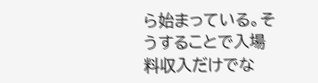ら始まっている。そうすることで入場料収入だけでな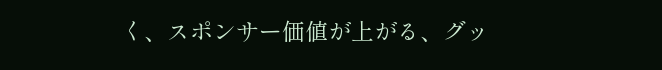く、スポンサー価値が上がる、グッ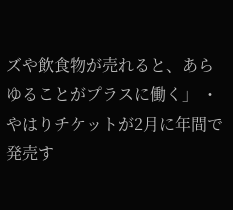ズや飲食物が売れると、あらゆることがプラスに働く」 ・やはりチケットが2月に年間で発売す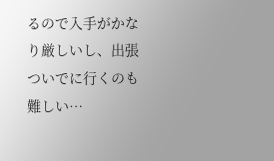るので入手がかなり厳しいし、出張ついでに行くのも難しい…